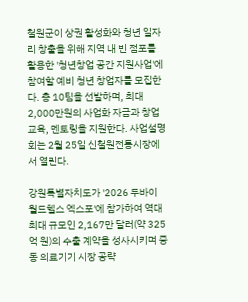철원군이 상권 활성화와 청년 일자리 창출을 위해 지역 내 빈 점포를 활용한 '청년창업 공간 지원사업'에 참여할 예비 청년 창업자를 모집한다. 총 10팀을 선발하며, 최대 2,000만원의 사업화 자금과 창업 교육, 멘토링을 지원한다. 사업설명회는 2월 25일 신철원전통시장에서 열린다.

강원특별자치도가 '2026 두바이 월드헬스 엑스포'에 참가하여 역대 최대 규모인 2,167만 달러(약 325억 원)의 수출 계약을 성사시키며 중동 의료기기 시장 공략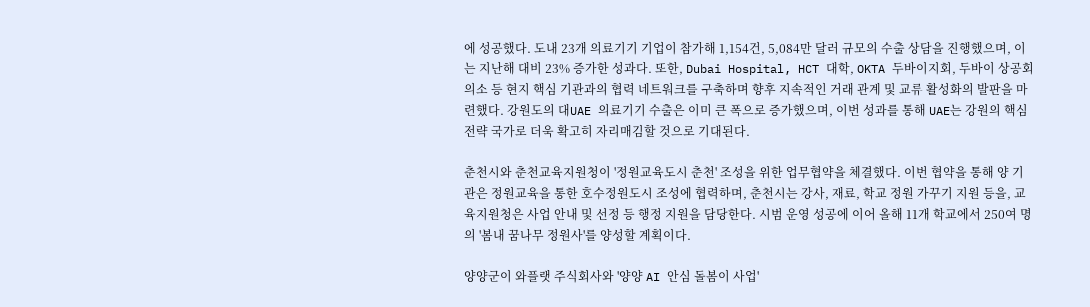에 성공했다. 도내 23개 의료기기 기업이 참가해 1,154건, 5,084만 달러 규모의 수출 상담을 진행했으며, 이는 지난해 대비 23% 증가한 성과다. 또한, Dubai Hospital, HCT 대학, OKTA 두바이지회, 두바이 상공회의소 등 현지 핵심 기관과의 협력 네트워크를 구축하며 향후 지속적인 거래 관계 및 교류 활성화의 발판을 마련했다. 강원도의 대UAE 의료기기 수출은 이미 큰 폭으로 증가했으며, 이번 성과를 통해 UAE는 강원의 핵심 전략 국가로 더욱 확고히 자리매김할 것으로 기대된다.

춘천시와 춘천교육지원청이 '정원교육도시 춘천' 조성을 위한 업무협약을 체결했다. 이번 협약을 통해 양 기관은 정원교육을 통한 호수정원도시 조성에 협력하며, 춘천시는 강사, 재료, 학교 정원 가꾸기 지원 등을, 교육지원청은 사업 안내 및 선정 등 행정 지원을 담당한다. 시범 운영 성공에 이어 올해 11개 학교에서 250여 명의 '봄내 꿈나무 정원사'를 양성할 계획이다.

양양군이 와플랫 주식회사와 '양양 AI 안심 돌봄이 사업'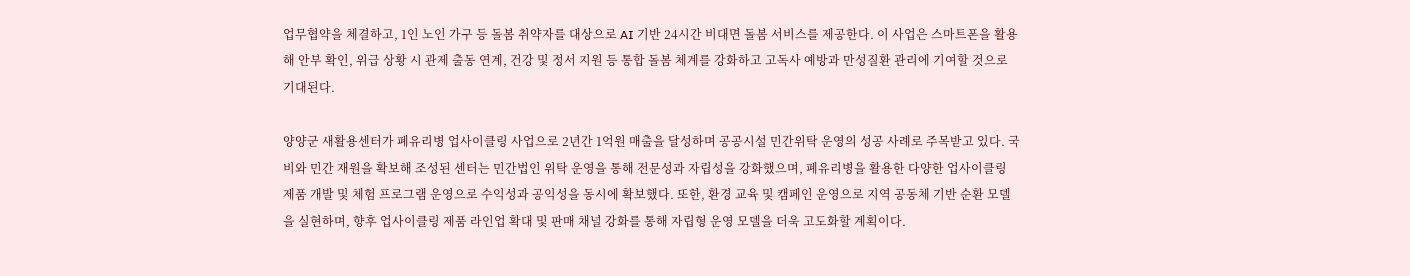업무협약을 체결하고, 1인 노인 가구 등 돌봄 취약자를 대상으로 AI 기반 24시간 비대면 돌봄 서비스를 제공한다. 이 사업은 스마트폰을 활용해 안부 확인, 위급 상황 시 관제 출동 연계, 건강 및 정서 지원 등 통합 돌봄 체계를 강화하고 고독사 예방과 만성질환 관리에 기여할 것으로 기대된다.

양양군 새활용센터가 폐유리병 업사이클링 사업으로 2년간 1억원 매출을 달성하며 공공시설 민간위탁 운영의 성공 사례로 주목받고 있다. 국비와 민간 재원을 확보해 조성된 센터는 민간법인 위탁 운영을 통해 전문성과 자립성을 강화했으며, 폐유리병을 활용한 다양한 업사이클링 제품 개발 및 체험 프로그램 운영으로 수익성과 공익성을 동시에 확보했다. 또한, 환경 교육 및 캠페인 운영으로 지역 공동체 기반 순환 모델을 실현하며, 향후 업사이클링 제품 라인업 확대 및 판매 채널 강화를 통해 자립형 운영 모델을 더욱 고도화할 계획이다.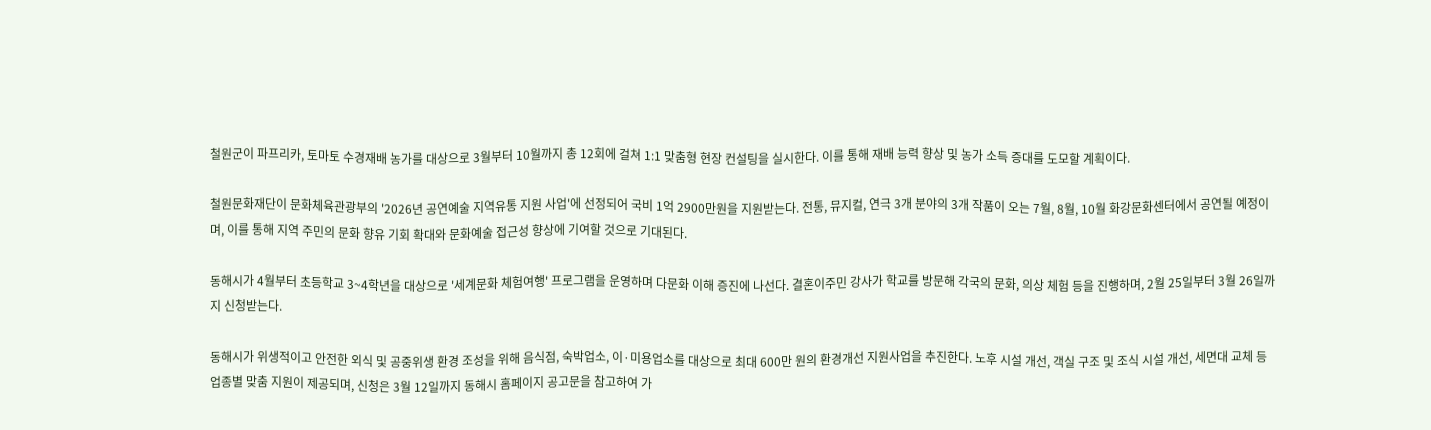철원군이 파프리카, 토마토 수경재배 농가를 대상으로 3월부터 10월까지 총 12회에 걸쳐 1:1 맞춤형 현장 컨설팅을 실시한다. 이를 통해 재배 능력 향상 및 농가 소득 증대를 도모할 계획이다.

철원문화재단이 문화체육관광부의 '2026년 공연예술 지역유통 지원 사업'에 선정되어 국비 1억 2900만원을 지원받는다. 전통, 뮤지컬, 연극 3개 분야의 3개 작품이 오는 7월, 8월, 10월 화강문화센터에서 공연될 예정이며, 이를 통해 지역 주민의 문화 향유 기회 확대와 문화예술 접근성 향상에 기여할 것으로 기대된다.

동해시가 4월부터 초등학교 3~4학년을 대상으로 '세계문화 체험여행' 프로그램을 운영하며 다문화 이해 증진에 나선다. 결혼이주민 강사가 학교를 방문해 각국의 문화, 의상 체험 등을 진행하며, 2월 25일부터 3월 26일까지 신청받는다.

동해시가 위생적이고 안전한 외식 및 공중위생 환경 조성을 위해 음식점, 숙박업소, 이·미용업소를 대상으로 최대 600만 원의 환경개선 지원사업을 추진한다. 노후 시설 개선, 객실 구조 및 조식 시설 개선, 세면대 교체 등 업종별 맞춤 지원이 제공되며, 신청은 3월 12일까지 동해시 홈페이지 공고문을 참고하여 가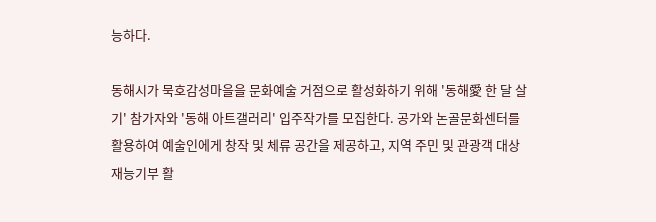능하다.

동해시가 묵호감성마을을 문화예술 거점으로 활성화하기 위해 '동해愛 한 달 살기' 참가자와 '동해 아트갤러리' 입주작가를 모집한다. 공가와 논골문화센터를 활용하여 예술인에게 창작 및 체류 공간을 제공하고, 지역 주민 및 관광객 대상 재능기부 활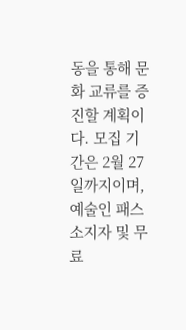동을 통해 문화 교류를 증진할 계획이다. 모집 기간은 2월 27일까지이며, 예술인 패스 소지자 및 무료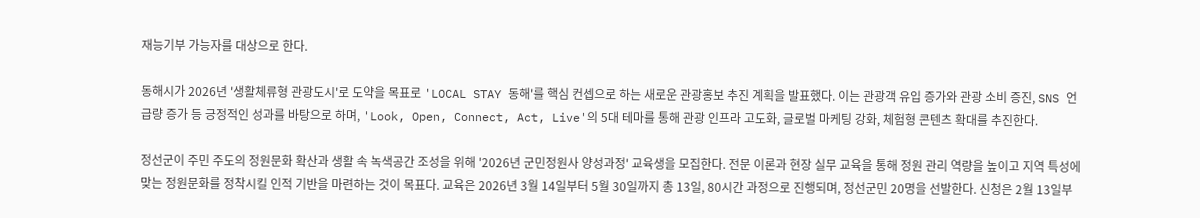재능기부 가능자를 대상으로 한다.

동해시가 2026년 '생활체류형 관광도시'로 도약을 목표로 'LOCAL STAY 동해'를 핵심 컨셉으로 하는 새로운 관광홍보 추진 계획을 발표했다. 이는 관광객 유입 증가와 관광 소비 증진, SNS 언급량 증가 등 긍정적인 성과를 바탕으로 하며, 'Look, Open, Connect, Act, Live'의 5대 테마를 통해 관광 인프라 고도화, 글로벌 마케팅 강화, 체험형 콘텐츠 확대를 추진한다.

정선군이 주민 주도의 정원문화 확산과 생활 속 녹색공간 조성을 위해 '2026년 군민정원사 양성과정' 교육생을 모집한다. 전문 이론과 현장 실무 교육을 통해 정원 관리 역량을 높이고 지역 특성에 맞는 정원문화를 정착시킬 인적 기반을 마련하는 것이 목표다. 교육은 2026년 3월 14일부터 5월 30일까지 총 13일, 80시간 과정으로 진행되며, 정선군민 20명을 선발한다. 신청은 2월 13일부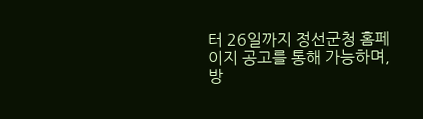터 26일까지 정선군청 홈페이지 공고를 통해 가능하며, 방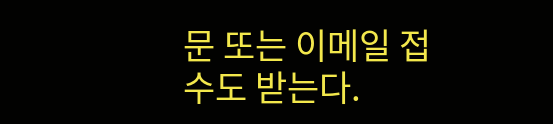문 또는 이메일 접수도 받는다.